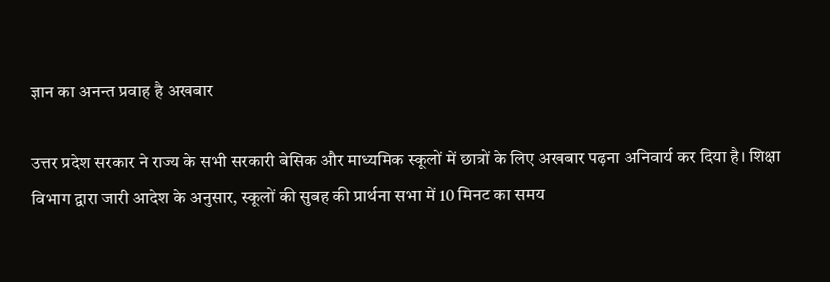ज्ञान का अनन्त प्रवाह है अखबार

उत्तर प्रदेश सरकार ने राज्य के सभी सरकारी बेसिक और माध्यमिक स्कूलों में छात्रों के लिए अखबार पढ़ना अनिवार्य कर दिया है। शिक्षा विभाग द्वारा जारी आदेश के अनुसार, स्कूलों की सुबह की प्रार्थना सभा में 10 मिनट का समय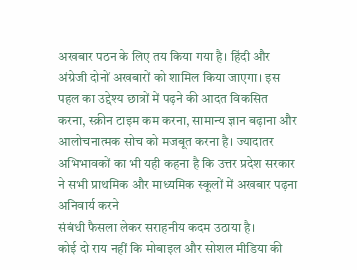अखबार पठन के लिए तय किया गया है। हिंदी और अंग्रेजी दोनों अखबारों को शामिल किया जाएगा। इस पहल का उद्देश्य छात्रों में पढ़ने की आदत विकसित करना, स्क्रीन टाइम कम करना, सामान्य ज्ञान बढ़ाना और आलोचनात्मक सोच को मजबूत करना है। ज्यादातर अभिभावकों का भी यही कहना है कि उत्तर प्रदेश सरकार ने सभी प्राथमिक और माध्यमिक स्कूलों में अखबार पढ़ना अनिवार्य करने
संबंधी फैसला लेकर सराहनीय कदम उठाया है।
कोई दो राय नहीं कि मोबाइल और सोशल मीडिया की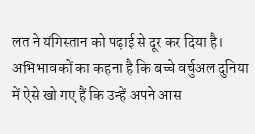लत ने यंगिस्तान को पढ़ाई से दूर कर दिया है। अभिभावकों का कहना है कि बच्चे वर्चुअल दुनिया में ऐसे खो गए हैं कि उन्हें अपने आस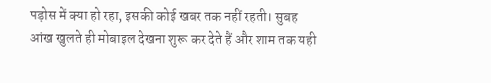पड़ोस में क्या हो रहा, इसकी कोई खबर तक नहीं रहती। सुबह आंख खुलते ही मोबाइल देखना शुरू कर देते हैं और शाम तक यही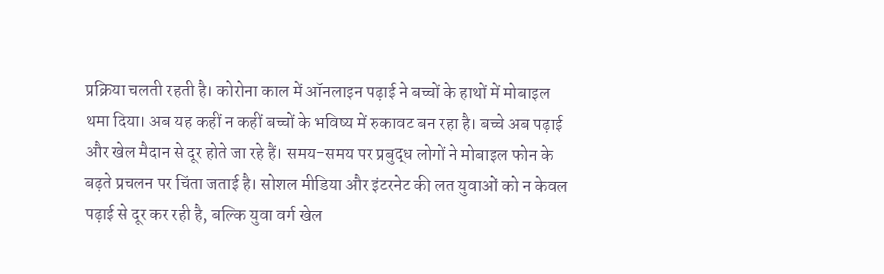प्रक्रिया चलती रहती है। कोरोना काल में ऑनलाइन पढ़ाई ने बच्चों के हाथों में मोबाइल थमा दिया। अब यह कहीं न कहीं बच्चों के भविष्य में रुकावट बन रहा है। बच्चे अब पढ़ाई और खेल मैदान से दूर होते जा रहे हैं। समय-समय पर प्रबुद्ध लोगों ने मोबाइल फोन के बढ़ते प्रचलन पर चिंता जताई है। सोशल मीडिया और इंटरनेट की लत युवाओं को न केवल पढ़ाई से दूर कर रही है, बल्कि युवा वर्ग खेल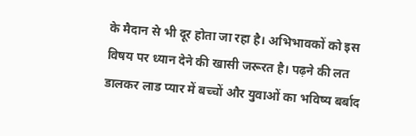के मैदान से भी दूर होता जा रहा है। अभिभावकों को इस विषय पर ध्यान देने की खासी जरूरत है। पढ़ने की लत डालकर लाड प्यार में बच्चों और युवाओं का भविष्य बर्बाद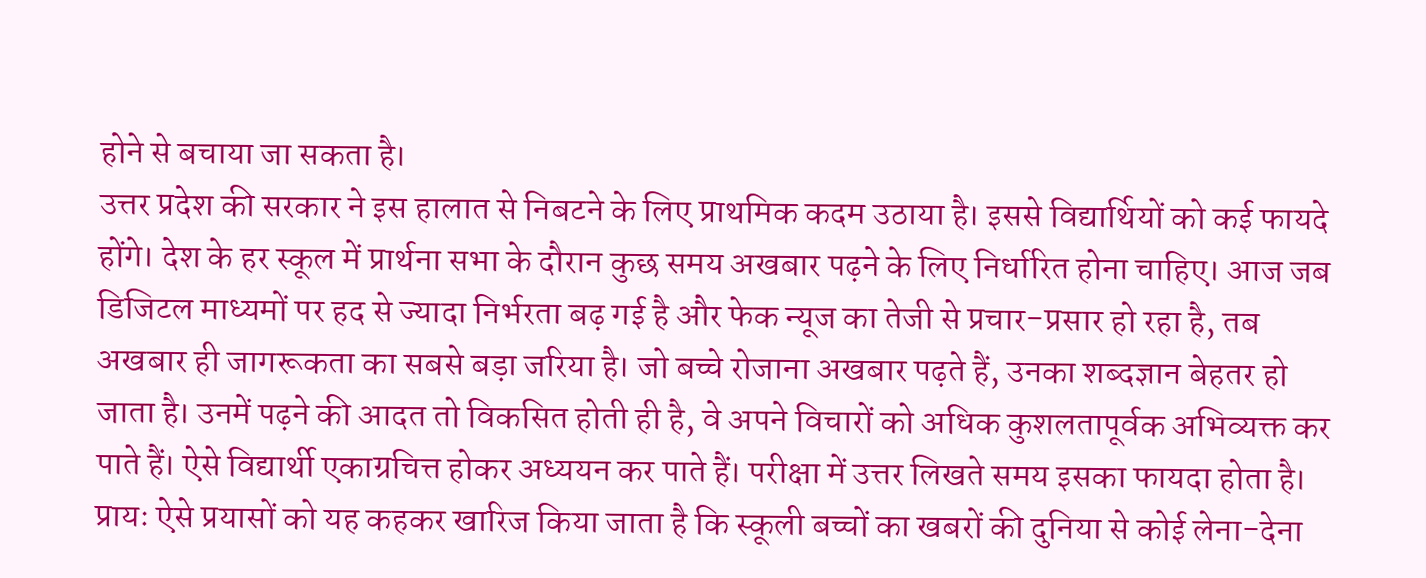होने से बचाया जा सकता है।
उत्तर प्रदेश की सरकार ने इस हालात से निबटने के लिए प्राथमिक कदम उठाया है। इससे विद्यार्थियों को कई फायदे होंगे। देश के हर स्कूल में प्रार्थना सभा के दौरान कुछ समय अखबार पढ़ने के लिए निर्धारित होना चाहिए। आज जब डिजिटल माध्यमों पर हद से ज्यादा निर्भरता बढ़ गई है और फेक न्यूज का तेजी से प्रचार-प्रसार हो रहा है, तब अखबार ही जागरूकता का सबसे बड़ा जरिया है। जो बच्चे रोजाना अखबार पढ़ते हैं, उनका शब्दज्ञान बेहतर हो जाता है। उनमें पढ़ने की आदत तो विकसित होती ही है, वे अपने विचारों को अधिक कुशलतापूर्वक अभिव्यक्त कर पाते हैं। ऐसे विद्यार्थी एकाग्रचित्त होकर अध्ययन कर पाते हैं। परीक्षा में उत्तर लिखते समय इसका फायदा होता है। प्रायः ऐसे प्रयासों को यह कहकर खारिज किया जाता है कि स्कूली बच्चों का खबरों की दुनिया से कोई लेना-देना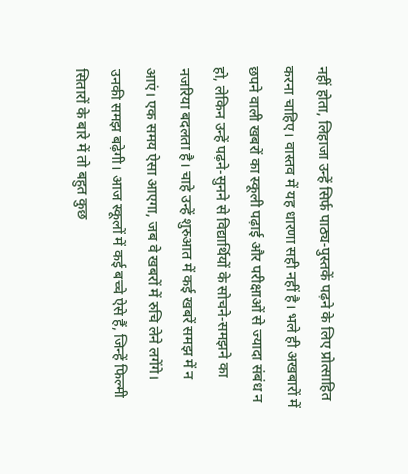नहीं होता, लिहाजा उन्हें सिर्फ पाठ्य-पुस्तकें पढ़ने के लिए प्रोत्साहित करना चाहिए। वास्तव में यह धारणा सही नहीं है। भले ही अखबारों में छपने वाली खबरों का स्कूली पढ़ाई और परीक्षाओं से ज्यादा संबंध न हो, लेकिन उन्हें पढ़ने-सुनने से विद्यार्थियों के सोचने-समझने का नजरिया बदलता है। चाहे उन्हें शुरुआत में कई खबरें समझ में न आएं। एक समय ऐसा आएगा, जब वे खबरों में रुचि लेने लगेंगे। उनकी समझ बढ़ेगी। आज स्कूलों में कई बच्चे ऐसे हैं, जिन्हें फिल्मी सितारों के बारे में तो बहुत कुछ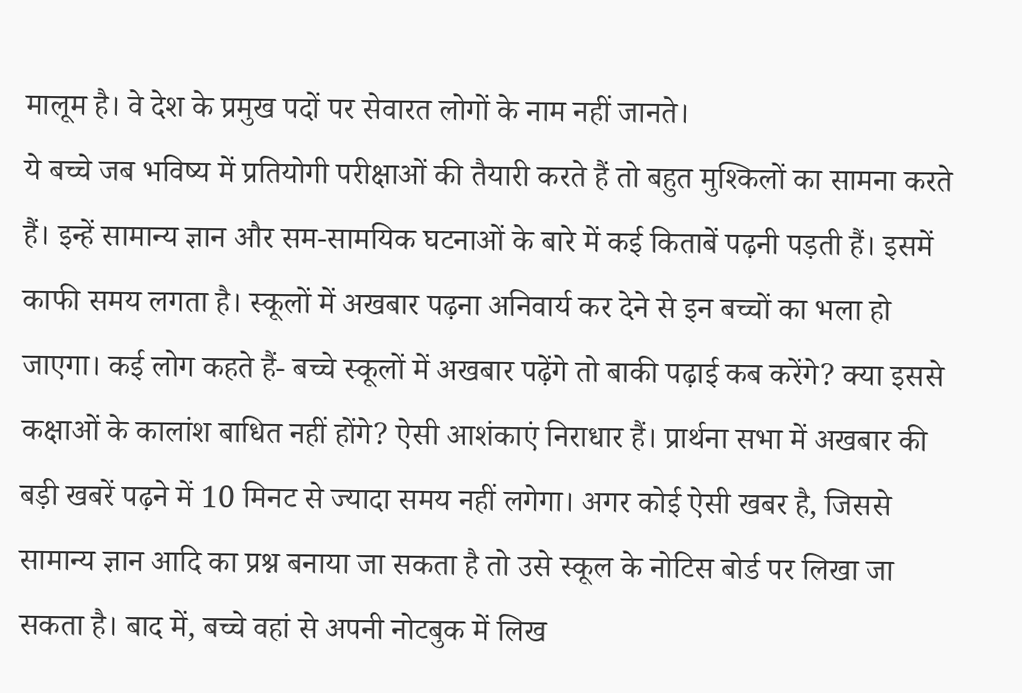मालूम है। वे देश के प्रमुख पदों पर सेवारत लोगों के नाम नहीं जानते।
ये बच्चे जब भविष्य में प्रतियोगी परीक्षाओं की तैयारी करते हैं तो बहुत मुश्किलों का सामना करते हैं। इन्हें सामान्य ज्ञान और सम-सामयिक घटनाओं के बारे में कई किताबें पढ़नी पड़ती हैं। इसमें काफी समय लगता है। स्कूलों में अखबार पढ़ना अनिवार्य कर देने से इन बच्चों का भला हो जाएगा। कई लोग कहते हैं- बच्चे स्कूलों में अखबार पढ़ेंगे तो बाकी पढ़ाई कब करेंगे? क्या इससे कक्षाओं के कालांश बाधित नहीं होंगे? ऐसी आशंकाएं निराधार हैं। प्रार्थना सभा में अखबार की बड़ी खबरें पढ़ने में 10 मिनट से ज्यादा समय नहीं लगेगा। अगर कोई ऐसी खबर है, जिससे सामान्य ज्ञान आदि का प्रश्न बनाया जा सकता है तो उसे स्कूल के नोटिस बोर्ड पर लिखा जा सकता है। बाद में, बच्चे वहां से अपनी नोटबुक में लिख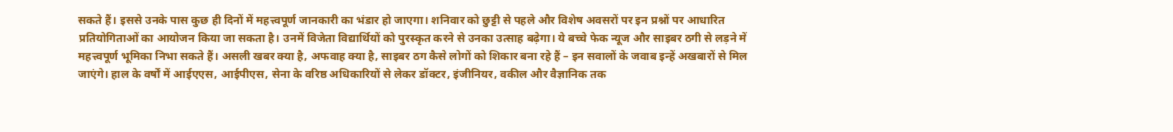सकते हैं। इससे उनके पास कुछ ही दिनों में महत्त्वपूर्ण जानकारी का भंडार हो जाएगा। शनिवार को छुट्टी से पहले और विशेष अवसरों पर इन प्रश्नों पर आधारित प्रतियोगिताओं का आयोजन किया जा सकता है। उनमें विजेता विद्यार्थियों को पुरस्कृत करने से उनका उत्साह बढ़ेगा। ये बच्चे फेक न्यूज और साइबर ठगी से लड़ने में महत्त्वपूर्ण भूमिका निभा सकते हैं। असली खबर क्या है, अफवाह क्या है, साइबर ठग कैसे लोगों को शिकार बना रहे हैं – इन सवालों के जवाब इन्हें अखबारों से मिल जाएंगे। हाल के वर्षों में आईएएस, आईपीएस, सेना के वरिष्ठ अधिकारियों से लेकर डॉक्टर, इंजीनियर, वकील और वैज्ञानिक तक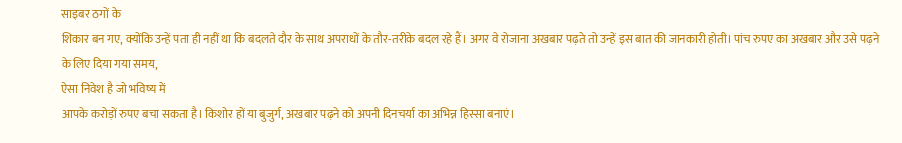साइबर ठगों के
शिकार बन गए, क्योंकि उन्हें पता ही नहीं था कि बदलते दौर के साथ अपराधों के तौर-तरीके बदल रहे हैं। अगर वे रोजाना अखबार पढ़ते तो उन्हें इस बात की जानकारी होती। पांच रुपए का अखबार और उसे पढ़ने के लिए दिया गया समय,
ऐसा निवेश है जो भविष्य में
आपके करोड़ों रुपए बचा सकता है। किशोर हों या बुजुर्ग, अखबार पढ़ने को अपनी दिनचर्या का अभिन्न हिस्सा बनाएं।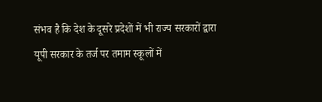संभव है कि देश के दूसरे प्रदेशों में भी राज्य सरकारों द्वारा यूपी सरकार के तर्ज पर तमाम स्कूलों में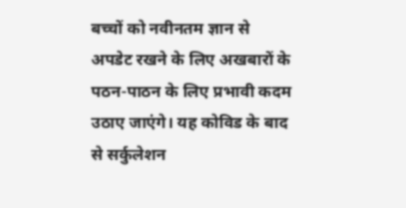बच्चों को नवीनतम ज्ञान से अपडेट रखने के लिए अखबारों के पठन-पाठन के लिए प्रभावी कदम उठाए जाएंगे। यह कोविड के बाद से सर्कुलेशन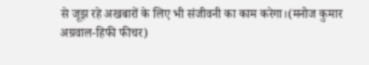से जूझ रहे अखबारों के लिए भी संजीवनी का काम करेगा।(मनोज कुमार अग्रवाल-हिफी फीचर)